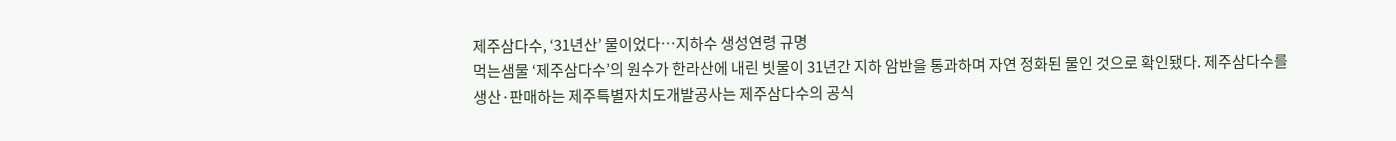제주삼다수, ‘31년산’ 물이었다…지하수 생성연령 규명
먹는샘물 ‘제주삼다수’의 원수가 한라산에 내린 빗물이 31년간 지하 암반을 통과하며 자연 정화된 물인 것으로 확인됐다. 제주삼다수를 생산·판매하는 제주특별자치도개발공사는 제주삼다수의 공식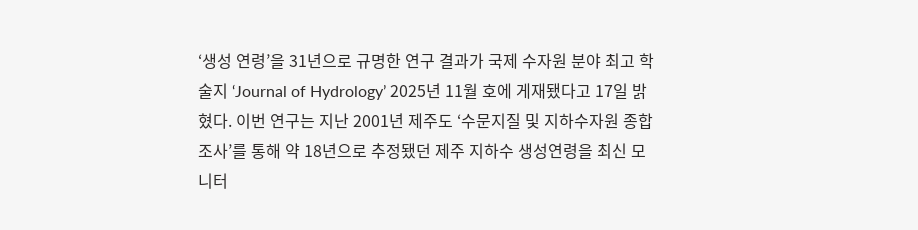‘생성 연령’을 31년으로 규명한 연구 결과가 국제 수자원 분야 최고 학술지 ‘Journal of Hydrology’ 2025년 11월 호에 게재됐다고 17일 밝혔다. 이번 연구는 지난 2001년 제주도 ‘수문지질 및 지하수자원 종합조사’를 통해 약 18년으로 추정됐던 제주 지하수 생성연령을 최신 모니터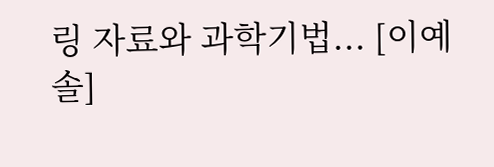링 자료와 과학기법... [이예솔]